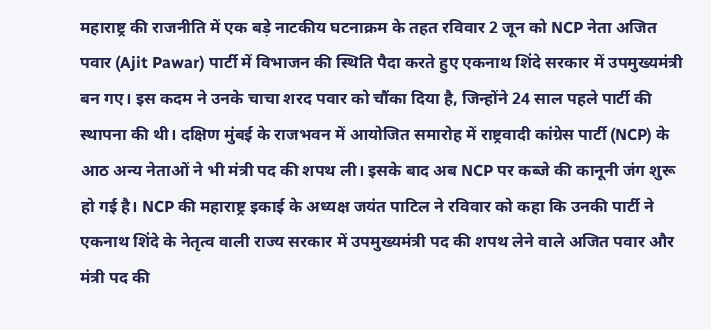महाराष्ट्र की राजनीति में एक बड़े नाटकीय घटनाक्रम के तहत रविवार 2 जून को NCP नेता अजित पवार (Ajit Pawar) पार्टी में विभाजन की स्थिति पैदा करते हुए एकनाथ शिंदे सरकार में उपमुख्यमंत्री बन गए। इस कदम ने उनके चाचा शरद पवार को चौंका दिया है, जिन्होंने 24 साल पहले पार्टी की स्थापना की थी। दक्षिण मुंबई के राजभवन में आयोजित समारोह में राष्ट्रवादी कांग्रेस पार्टी (NCP) के आठ अन्य नेताओं ने भी मंत्री पद की शपथ ली। इसके बाद अब NCP पर कब्जे की कानूनी जंग शुरू हो गई है। NCP की महाराष्ट्र इकाई के अध्यक्ष जयंत पाटिल ने रविवार को कहा कि उनकी पार्टी ने एकनाथ शिंदे के नेतृत्व वाली राज्य सरकार में उपमुख्यमंत्री पद की शपथ लेने वाले अजित पवार और मंत्री पद की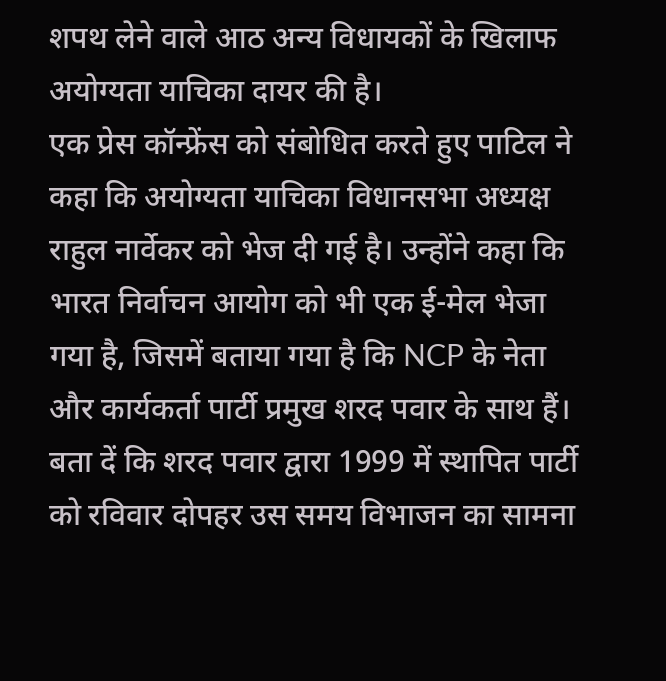शपथ लेने वाले आठ अन्य विधायकों के खिलाफ अयोग्यता याचिका दायर की है।
एक प्रेस कॉन्फ्रेंस को संबोधित करते हुए पाटिल ने कहा कि अयोग्यता याचिका विधानसभा अध्यक्ष राहुल नार्वेकर को भेज दी गई है। उन्होंने कहा कि भारत निर्वाचन आयोग को भी एक ई-मेल भेजा गया है, जिसमें बताया गया है कि NCP के नेता और कार्यकर्ता पार्टी प्रमुख शरद पवार के साथ हैं। बता दें कि शरद पवार द्वारा 1999 में स्थापित पार्टी को रविवार दोपहर उस समय विभाजन का सामना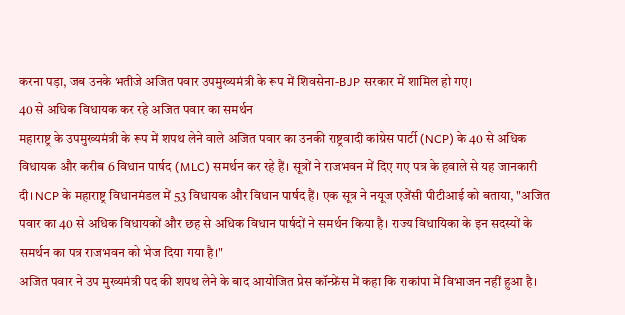करना पड़ा, जब उनके भतीजे अजित पवार उपमुख्यमंत्री के रूप में शिवसेना-BJP सरकार में शामिल हो गए।
40 से अधिक विधायक कर रहे अजित पवार का समर्थन
महाराष्ट्र के उपमुख्यमंत्री के रूप में शपथ लेने वाले अजित पवार का उनकी राष्ट्रवादी कांग्रेस पार्टी (NCP) के 40 से अधिक विधायक और करीब 6 विधान पार्षद (MLC) समर्थन कर रहे हैं। सूत्रों ने राजभवन में दिए गए पत्र के हवाले से यह जानकारी दी। NCP के महाराष्ट्र विधानमंडल में 53 विधायक और विधान पार्षद हैं। एक सूत्र ने नयूज एजेंसी पीटीआई को बताया, "अजित पवार का 40 से अधिक विधायकों और छह से अधिक विधान पार्षदों ने समर्थन किया है। राज्य विधायिका के इन सदस्यों के समर्थन का पत्र राजभवन को भेज दिया गया है।"
अजित पवार ने उप मुख्यमंत्री पद की शपथ लेने के बाद आयोजित प्रेस कॉन्फ्रेंस में कहा कि राकांपा में विभाजन नहीं हुआ है।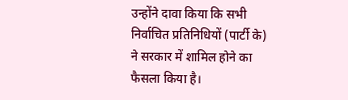उन्होंने दावा किया कि सभी निर्वाचित प्रतिनिधियों (पार्टी के) ने सरकार में शामिल होने का फैसला किया है।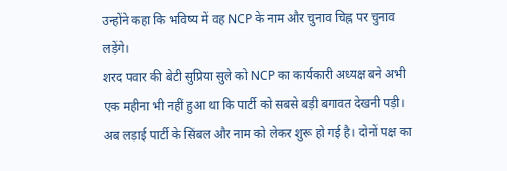उन्होंने कहा कि भविष्य में वह NCP के नाम और चुनाव चिह्न पर चुनाव लड़ेंगे।
शरद पवार की बेटी सुप्रिया सुले को NCP का कार्यकारी अध्यक्ष बने अभी एक महीना भी नहीं हुआ था कि पार्टी को सबसे बड़ी बगावत देखनी पड़ी। अब लड़ाई पार्टी के सिंबल और नाम को लेकर शुरू हो गई है। दोनों पक्ष का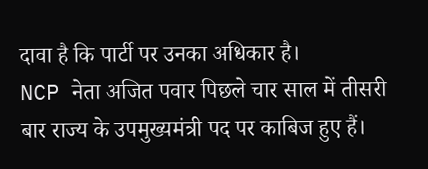दावा है कि पार्टी पर उनका अधिकार है।
NCP नेता अजित पवार पिछले चार साल में तीसरी बार राज्य के उपमुख्यमंत्री पद पर काबिज हुए हैं।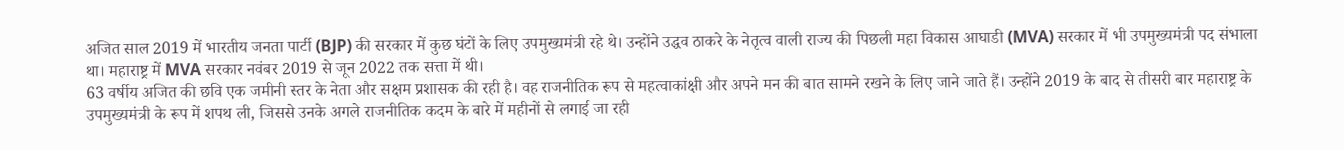अजित साल 2019 में भारतीय जनता पार्टी (BJP) की सरकार में कुछ घंटों के लिए उपमुख्यमंत्री रहे थे। उन्होंने उद्धव ठाकरे के नेतृत्व वाली राज्य की पिछली महा विकास आघाडी (MVA) सरकार में भी उपमुख्यमंत्री पद संभाला था। महाराष्ट्र में MVA सरकार नवंबर 2019 से जून 2022 तक सत्ता में थी।
63 वर्षीय अजित की छवि एक जमीनी स्तर के नेता और सक्षम प्रशासक की रही है। वह राजनीतिक रूप से महत्वाकांक्षी और अपने मन की बात सामने रखने के लिए जाने जाते हैं। उन्होंने 2019 के बाद से तीसरी बार महाराष्ट्र के उपमुख्यमंत्री के रूप में शपथ ली, जिससे उनके अगले राजनीतिक कदम के बारे में महीनों से लगाई जा रही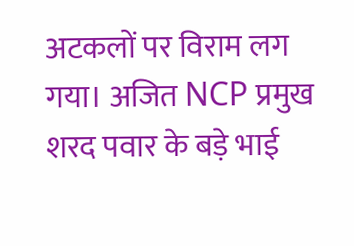अटकलों पर विराम लग गया। अजित NCP प्रमुख शरद पवार के बड़े भाई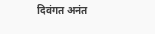दिवंगत अनंत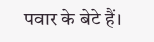पवार के बेटे हैं।